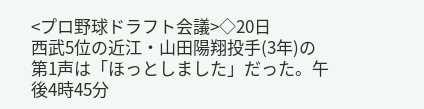<プロ野球ドラフト会議>◇20日
西武5位の近江・山田陽翔投手(3年)の第1声は「ほっとしました」だった。午後4時45分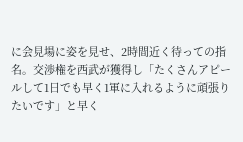に会見場に姿を見せ、2時間近く待っての指名。交渉権を西武が獲得し「たくさんアピールして1日でも早く1軍に入れるように頑張りたいです」と早く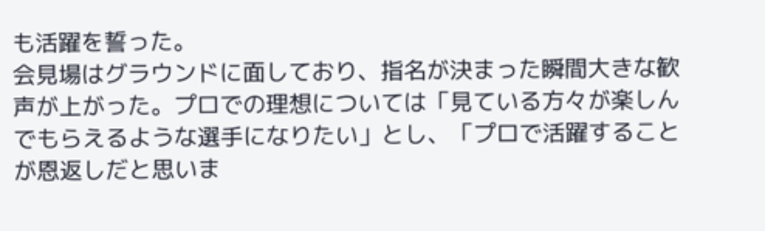も活躍を誓った。
会見場はグラウンドに面しており、指名が決まった瞬間大きな歓声が上がった。プロでの理想については「見ている方々が楽しんでもらえるような選手になりたい」とし、「プロで活躍することが恩返しだと思いま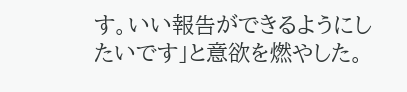す。いい報告ができるようにしたいです」と意欲を燃やした。